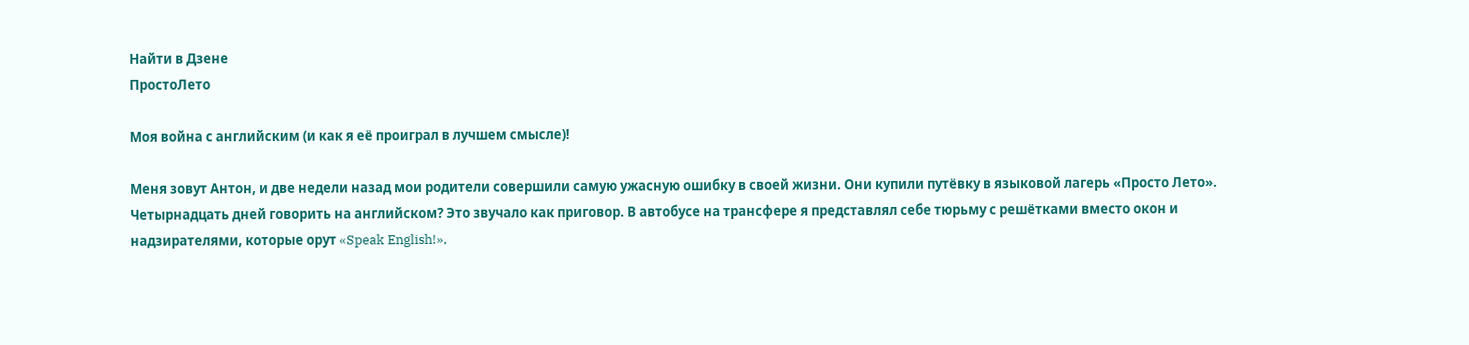Найти в Дзене
ПростоЛето

Моя война с английским (и как я её проиграл в лучшем смысле)!

Меня зовут Антон, и две недели назад мои родители совершили самую ужасную ошибку в своей жизни. Они купили путёвку в языковой лагерь «Просто Лето». Четырнадцать дней говорить на английском? Это звучало как приговор. В автобусе на трансфере я представлял себе тюрьму с решётками вместо окон и надзирателями, которые орут «Speak English!»,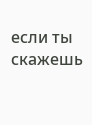если ты скажешь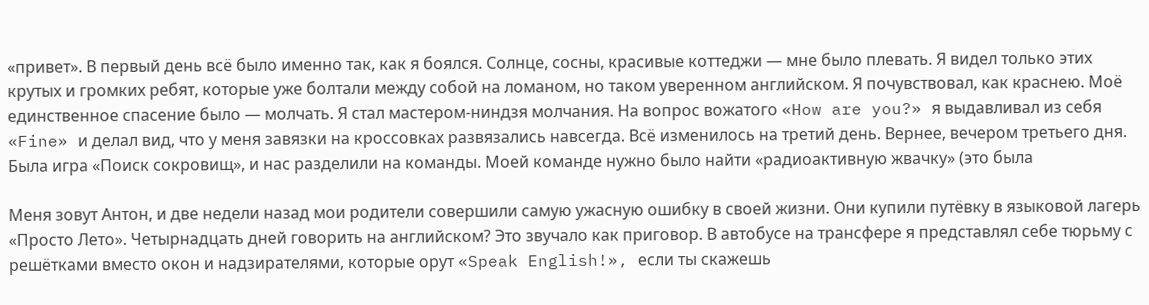«привет». В первый день всё было именно так, как я боялся. Солнце, сосны, красивые коттеджи — мне было плевать. Я видел только этих крутых и громких ребят, которые уже болтали между собой на ломаном, но таком уверенном английском. Я почувствовал, как краснею. Моё единственное спасение было — молчать. Я стал мастером-ниндзя молчания. На вопрос вожатого «How are you?» я выдавливал из себя «Fine» и делал вид, что у меня завязки на кроссовках развязались навсегда. Всё изменилось на третий день. Вернее, вечером третьего дня. Была игра «Поиск сокровищ», и нас разделили на команды. Моей команде нужно было найти «радиоактивную жвачку» (это была

Меня зовут Антон, и две недели назад мои родители совершили самую ужасную ошибку в своей жизни. Они купили путёвку в языковой лагерь «Просто Лето». Четырнадцать дней говорить на английском? Это звучало как приговор. В автобусе на трансфере я представлял себе тюрьму с решётками вместо окон и надзирателями, которые орут «Speak English!», если ты скажешь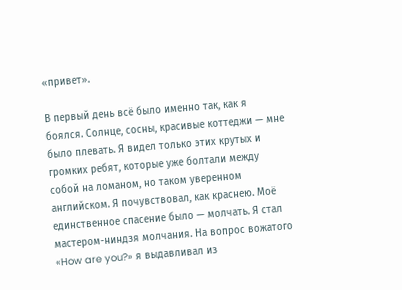«привет».

В первый день всё было именно так, как я боялся. Солнце, сосны, красивые коттеджи — мне было плевать. Я видел только этих крутых и громких ребят, которые уже болтали между собой на ломаном, но таком уверенном английском. Я почувствовал, как краснею. Моё единственное спасение было — молчать. Я стал мастером-ниндзя молчания. На вопрос вожатого «How are you?» я выдавливал из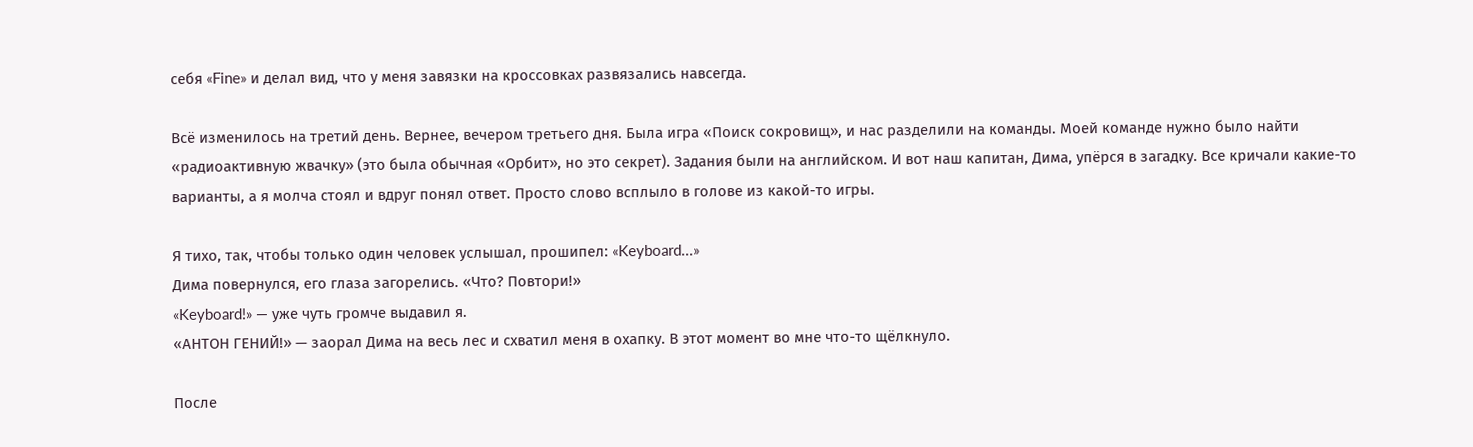себя «Fine» и делал вид, что у меня завязки на кроссовках развязались навсегда.

Всё изменилось на третий день. Вернее, вечером третьего дня. Была игра «Поиск сокровищ», и нас разделили на команды. Моей команде нужно было найти «радиоактивную жвачку» (это была обычная «Орбит», но это секрет). Задания были на английском. И вот наш капитан, Дима, упёрся в загадку. Все кричали какие-то варианты, а я молча стоял и вдруг понял ответ. Просто слово всплыло в голове из какой-то игры.

Я тихо, так, чтобы только один человек услышал, прошипел: «Keyboard...»
Дима повернулся, его глаза загорелись. «Что? Повтори!»
«Keyboard!» — уже чуть громче выдавил я.
«АНТОН ГЕНИЙ!» — заорал Дима на весь лес и схватил меня в охапку. В этот момент во мне что-то щёлкнуло.

После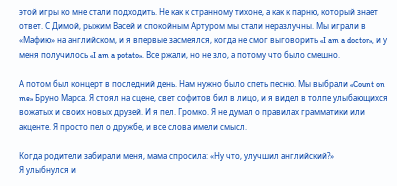этой игры ко мне стали подходить. Не как к странному тихоне, а как к парню, который знает ответ. С Димой, рыжим Васей и спокойным Артуром мы стали неразлучны. Мы играли в «Мафию» на английском, и я впервые засмеялся, когда не смог выговорить «I am a doctor», и у меня получилось «I am a potato». Все ржали, но не зло, а потому что было смешно.

А потом был концерт в последний день. Нам нужно было спеть песню. Мы выбрали «Count on me» Бруно Марса. Я стоял на сцене, свет софитов бил в лицо, и я видел в толпе улыбающихся вожатых и своих новых друзей. И я пел. Громко. Я не думал о правилах грамматики или акценте. Я просто пел о дружбе, и все слова имели смысл.

Когда родители забирали меня, мама спросила: «Ну что, улучшил английский?»
Я улыбнулся и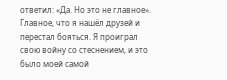ответил: «Да. Но это не главное».
Главное, что я нашёл друзей и перестал бояться. Я проиграл свою войну со стеснением, и это было моей самой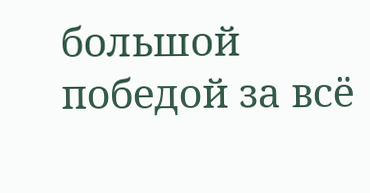большой победой за всё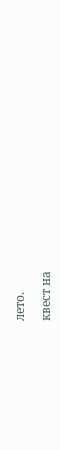лето.

квест на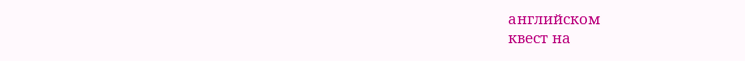английском
квест на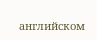английском